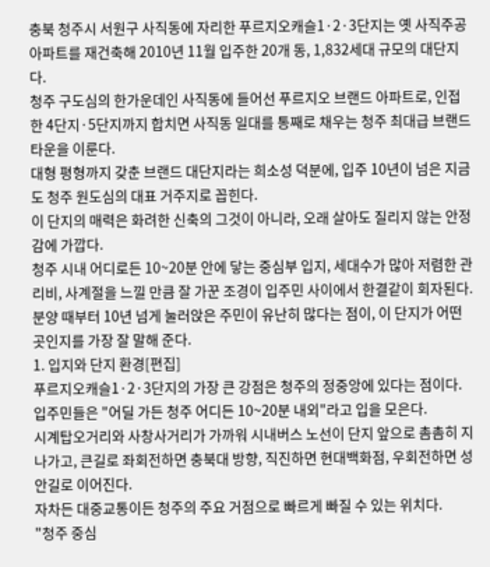충북 청주시 서원구 사직동에 자리한 푸르지오캐슬1·2·3단지는 옛 사직주공아파트를 재건축해 2010년 11월 입주한 20개 동, 1,832세대 규모의 대단지다.
청주 구도심의 한가운데인 사직동에 들어선 푸르지오 브랜드 아파트로, 인접한 4단지·5단지까지 합치면 사직동 일대를 통째로 채우는 청주 최대급 브랜드 타운을 이룬다.
대형 평형까지 갖춘 브랜드 대단지라는 희소성 덕분에, 입주 10년이 넘은 지금도 청주 원도심의 대표 거주지로 꼽힌다.
이 단지의 매력은 화려한 신축의 그것이 아니라, 오래 살아도 질리지 않는 안정감에 가깝다.
청주 시내 어디로든 10~20분 안에 닿는 중심부 입지, 세대수가 많아 저렴한 관리비, 사계절을 느낄 만큼 잘 가꾼 조경이 입주민 사이에서 한결같이 회자된다.
분양 때부터 10년 넘게 눌러앉은 주민이 유난히 많다는 점이, 이 단지가 어떤 곳인지를 가장 잘 말해 준다.
1. 입지와 단지 환경[편집]
푸르지오캐슬1·2·3단지의 가장 큰 강점은 청주의 정중앙에 있다는 점이다.
입주민들은 "어딜 가든 청주 어디든 10~20분 내외"라고 입을 모은다.
시계탑오거리와 사창사거리가 가까워 시내버스 노선이 단지 앞으로 촘촘히 지나가고, 큰길로 좌회전하면 충북대 방향, 직진하면 현대백화점, 우회전하면 성안길로 이어진다.
자차든 대중교통이든 청주의 주요 거점으로 빠르게 빠질 수 있는 위치다.
"청주 중심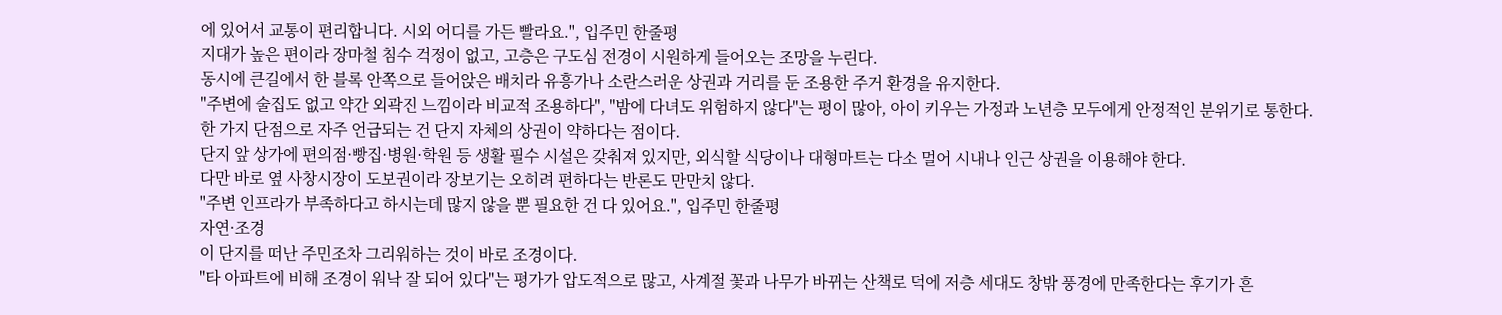에 있어서 교통이 편리합니다. 시외 어디를 가든 빨라요.", 입주민 한줄평
지대가 높은 편이라 장마철 침수 걱정이 없고, 고층은 구도심 전경이 시원하게 들어오는 조망을 누린다.
동시에 큰길에서 한 블록 안쪽으로 들어앉은 배치라 유흥가나 소란스러운 상권과 거리를 둔 조용한 주거 환경을 유지한다.
"주변에 술집도 없고 약간 외곽진 느낌이라 비교적 조용하다", "밤에 다녀도 위험하지 않다"는 평이 많아, 아이 키우는 가정과 노년층 모두에게 안정적인 분위기로 통한다.
한 가지 단점으로 자주 언급되는 건 단지 자체의 상권이 약하다는 점이다.
단지 앞 상가에 편의점·빵집·병원·학원 등 생활 필수 시설은 갖춰져 있지만, 외식할 식당이나 대형마트는 다소 멀어 시내나 인근 상권을 이용해야 한다.
다만 바로 옆 사창시장이 도보권이라 장보기는 오히려 편하다는 반론도 만만치 않다.
"주변 인프라가 부족하다고 하시는데 많지 않을 뿐 필요한 건 다 있어요.", 입주민 한줄평
자연·조경
이 단지를 떠난 주민조차 그리워하는 것이 바로 조경이다.
"타 아파트에 비해 조경이 워낙 잘 되어 있다"는 평가가 압도적으로 많고, 사계절 꽃과 나무가 바뀌는 산책로 덕에 저층 세대도 창밖 풍경에 만족한다는 후기가 흔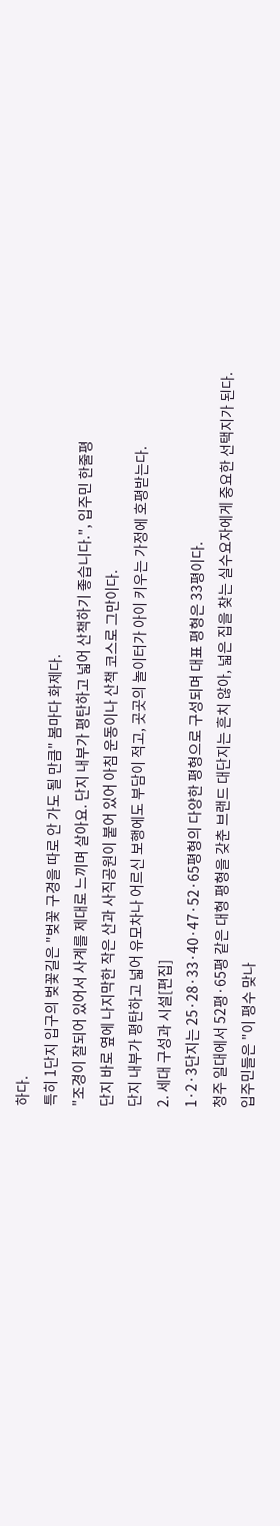하다.
특히 1단지 입구의 벚꽃길은 "벚꽃 구경을 따로 안 가도 될 만큼" 봄마다 화제다.
"조경이 잘되어 있어서 사계를 제대로 느끼며 살아요. 단지 내부가 평탄하고 넓어 산책하기 좋습니다.", 입주민 한줄평
단지 바로 옆에 나지막한 작은 산과 사직공원이 붙어 있어 아침 운동이나 산책 코스로 그만이다.
단지 내부가 평탄하고 넓어 유모차나 어르신 보행에도 부담이 적고, 곳곳의 놀이터가 아이 키우는 가정에 호평받는다.
2. 세대 구성과 시설[편집]
1·2·3단지는 25·28·33·40·47·52·65평형의 다양한 평형으로 구성되며 대표 평형은 33평이다.
청주 일대에서 52평·65평 같은 대형 평형을 갖춘 브랜드 대단지는 흔치 않아, 넓은 집을 찾는 실수요자에게 중요한 선택지가 된다.
입주민들은 "이 평수 맞나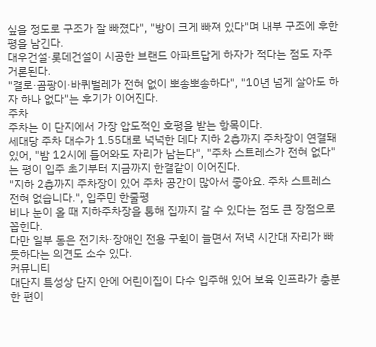싶을 정도로 구조가 잘 빠졌다", "방이 크게 빠져 있다"며 내부 구조에 후한 평을 남긴다.
대우건설·롯데건설이 시공한 브랜드 아파트답게 하자가 적다는 점도 자주 거론된다.
"결로·곰팡이·바퀴벌레가 전혀 없이 뽀송뽀송하다", "10년 넘게 살아도 하자 하나 없다"는 후기가 이어진다.
주차
주차는 이 단지에서 가장 압도적인 호평을 받는 항목이다.
세대당 주차 대수가 1.55대로 넉넉한 데다 지하 2층까지 주차장이 연결돼 있어, "밤 12시에 들어와도 자리가 남는다", "주차 스트레스가 전혀 없다"는 평이 입주 초기부터 지금까지 한결같이 이어진다.
"지하 2층까지 주차장이 있어 주차 공간이 많아서 좋아요. 주차 스트레스 전혀 없습니다.", 입주민 한줄평
비나 눈이 올 때 지하주차장을 통해 집까지 갈 수 있다는 점도 큰 장점으로 꼽힌다.
다만 일부 동은 전기차·장애인 전용 구획이 늘면서 저녁 시간대 자리가 빠듯하다는 의견도 소수 있다.
커뮤니티
대단지 특성상 단지 안에 어린이집이 다수 입주해 있어 보육 인프라가 충분한 편이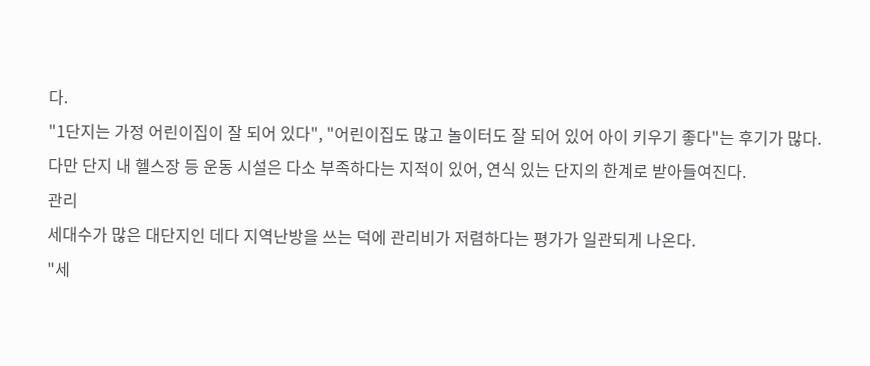다.
"1단지는 가정 어린이집이 잘 되어 있다", "어린이집도 많고 놀이터도 잘 되어 있어 아이 키우기 좋다"는 후기가 많다.
다만 단지 내 헬스장 등 운동 시설은 다소 부족하다는 지적이 있어, 연식 있는 단지의 한계로 받아들여진다.
관리
세대수가 많은 대단지인 데다 지역난방을 쓰는 덕에 관리비가 저렴하다는 평가가 일관되게 나온다.
"세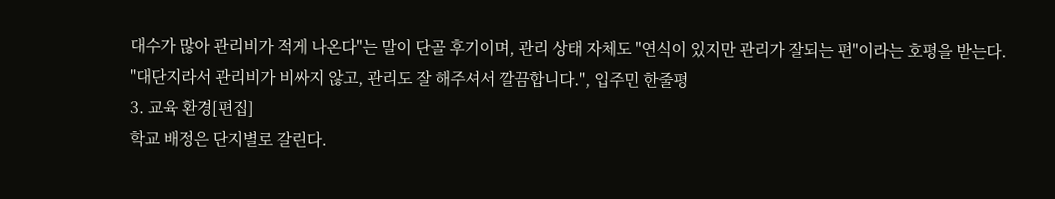대수가 많아 관리비가 적게 나온다"는 말이 단골 후기이며, 관리 상태 자체도 "연식이 있지만 관리가 잘되는 편"이라는 호평을 받는다.
"대단지라서 관리비가 비싸지 않고, 관리도 잘 해주셔서 깔끔합니다.", 입주민 한줄평
3. 교육 환경[편집]
학교 배정은 단지별로 갈린다.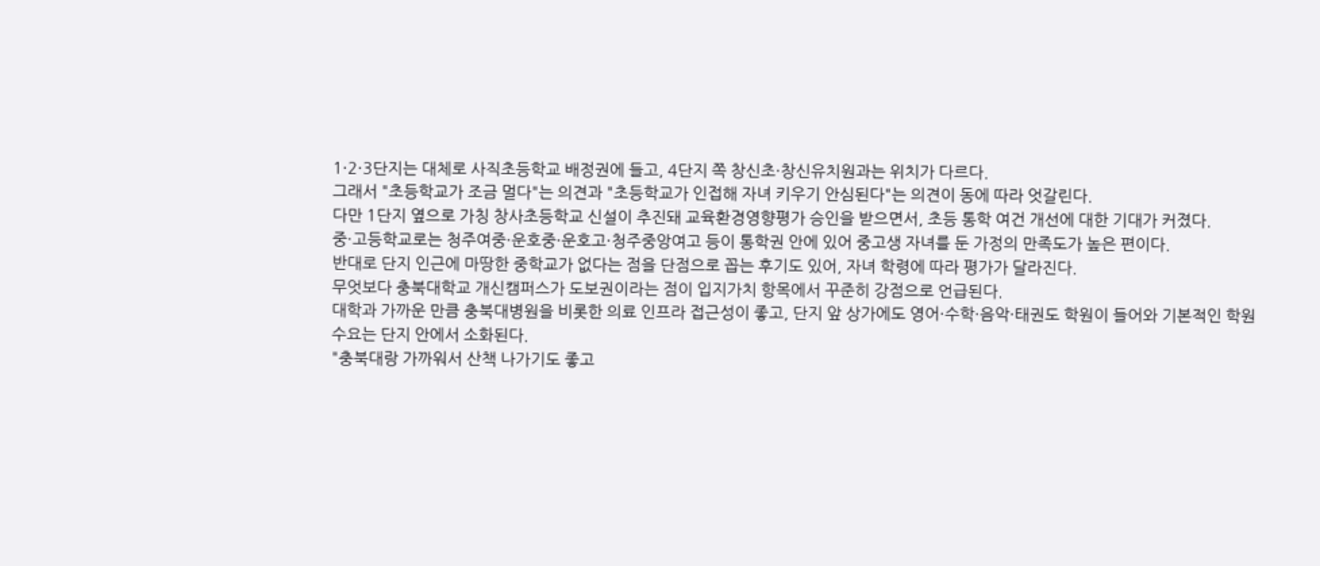1·2·3단지는 대체로 사직초등학교 배정권에 들고, 4단지 쪽 창신초·창신유치원과는 위치가 다르다.
그래서 "초등학교가 조금 멀다"는 의견과 "초등학교가 인접해 자녀 키우기 안심된다"는 의견이 동에 따라 엇갈린다.
다만 1단지 옆으로 가칭 창사초등학교 신설이 추진돼 교육환경영향평가 승인을 받으면서, 초등 통학 여건 개선에 대한 기대가 커졌다.
중·고등학교로는 청주여중·운호중·운호고·청주중앙여고 등이 통학권 안에 있어 중고생 자녀를 둔 가정의 만족도가 높은 편이다.
반대로 단지 인근에 마땅한 중학교가 없다는 점을 단점으로 꼽는 후기도 있어, 자녀 학령에 따라 평가가 달라진다.
무엇보다 충북대학교 개신캠퍼스가 도보권이라는 점이 입지가치 항목에서 꾸준히 강점으로 언급된다.
대학과 가까운 만큼 충북대병원을 비롯한 의료 인프라 접근성이 좋고, 단지 앞 상가에도 영어·수학·음악·태권도 학원이 들어와 기본적인 학원 수요는 단지 안에서 소화된다.
"충북대랑 가까워서 산책 나가기도 좋고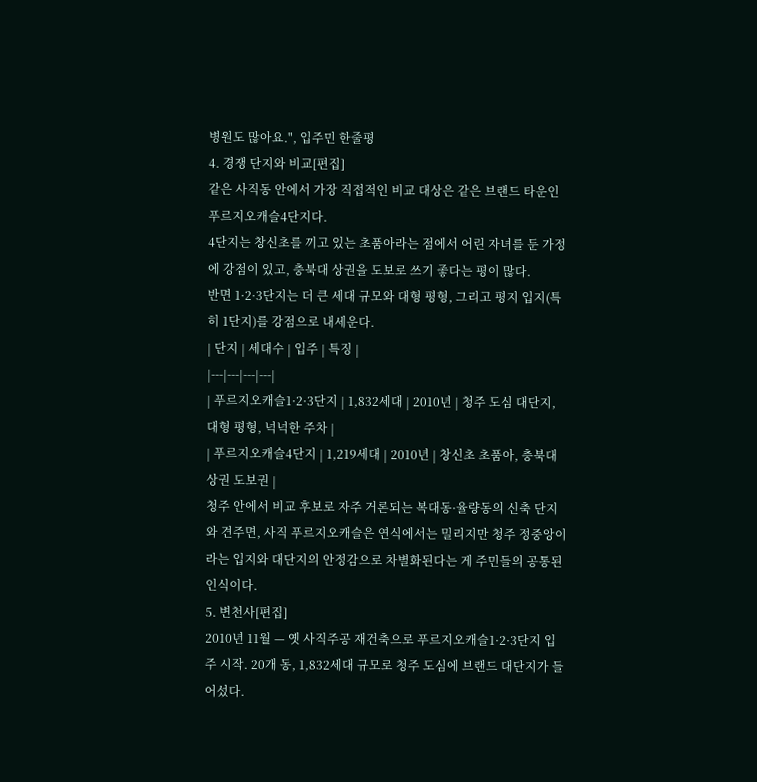병원도 많아요.", 입주민 한줄평
4. 경쟁 단지와 비교[편집]
같은 사직동 안에서 가장 직접적인 비교 대상은 같은 브랜드 타운인 푸르지오캐슬4단지다.
4단지는 창신초를 끼고 있는 초품아라는 점에서 어린 자녀를 둔 가정에 강점이 있고, 충북대 상권을 도보로 쓰기 좋다는 평이 많다.
반면 1·2·3단지는 더 큰 세대 규모와 대형 평형, 그리고 평지 입지(특히 1단지)를 강점으로 내세운다.
| 단지 | 세대수 | 입주 | 특징 |
|---|---|---|---|
| 푸르지오캐슬1·2·3단지 | 1,832세대 | 2010년 | 청주 도심 대단지, 대형 평형, 넉넉한 주차 |
| 푸르지오캐슬4단지 | 1,219세대 | 2010년 | 창신초 초품아, 충북대 상권 도보권 |
청주 안에서 비교 후보로 자주 거론되는 복대동·율량동의 신축 단지와 견주면, 사직 푸르지오캐슬은 연식에서는 밀리지만 청주 정중앙이라는 입지와 대단지의 안정감으로 차별화된다는 게 주민들의 공통된 인식이다.
5. 변천사[편집]
2010년 11월 — 옛 사직주공 재건축으로 푸르지오캐슬1·2·3단지 입주 시작. 20개 동, 1,832세대 규모로 청주 도심에 브랜드 대단지가 들어섰다.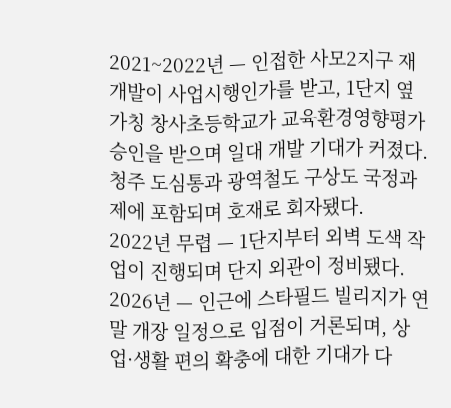2021~2022년 — 인접한 사모2지구 재개발이 사업시행인가를 받고, 1단지 옆 가칭 창사초등학교가 교육환경영향평가 승인을 받으며 일대 개발 기대가 커졌다. 청주 도심통과 광역철도 구상도 국정과제에 포함되며 호재로 회자됐다.
2022년 무렵 — 1단지부터 외벽 도색 작업이 진행되며 단지 외관이 정비됐다.
2026년 — 인근에 스타필드 빌리지가 연말 개장 일정으로 입점이 거론되며, 상업·생활 편의 확충에 대한 기대가 다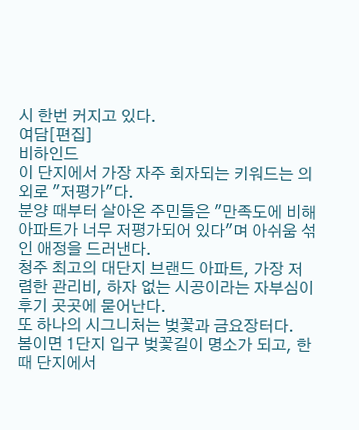시 한번 커지고 있다.
여담[편집]
비하인드
이 단지에서 가장 자주 회자되는 키워드는 의외로 "저평가"다.
분양 때부터 살아온 주민들은 "만족도에 비해 아파트가 너무 저평가되어 있다"며 아쉬움 섞인 애정을 드러낸다.
청주 최고의 대단지 브랜드 아파트, 가장 저렴한 관리비, 하자 없는 시공이라는 자부심이 후기 곳곳에 묻어난다.
또 하나의 시그니처는 벚꽃과 금요장터다.
봄이면 1단지 입구 벚꽃길이 명소가 되고, 한때 단지에서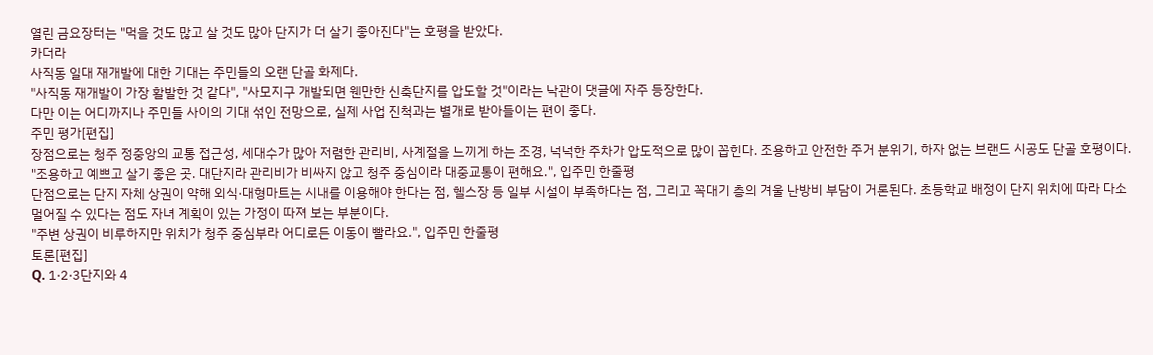열린 금요장터는 "먹을 것도 많고 살 것도 많아 단지가 더 살기 좋아진다"는 호평을 받았다.
카더라
사직동 일대 재개발에 대한 기대는 주민들의 오랜 단골 화제다.
"사직동 재개발이 가장 활발한 것 같다", "사모지구 개발되면 웬만한 신축단지를 압도할 것"이라는 낙관이 댓글에 자주 등장한다.
다만 이는 어디까지나 주민들 사이의 기대 섞인 전망으로, 실제 사업 진척과는 별개로 받아들이는 편이 좋다.
주민 평가[편집]
장점으로는 청주 정중앙의 교통 접근성, 세대수가 많아 저렴한 관리비, 사계절을 느끼게 하는 조경, 넉넉한 주차가 압도적으로 많이 꼽힌다. 조용하고 안전한 주거 분위기, 하자 없는 브랜드 시공도 단골 호평이다.
"조용하고 예쁘고 살기 좋은 곳. 대단지라 관리비가 비싸지 않고 청주 중심이라 대중교통이 편해요.", 입주민 한줄평
단점으로는 단지 자체 상권이 약해 외식·대형마트는 시내를 이용해야 한다는 점, 헬스장 등 일부 시설이 부족하다는 점, 그리고 꼭대기 층의 겨울 난방비 부담이 거론된다. 초등학교 배정이 단지 위치에 따라 다소 멀어질 수 있다는 점도 자녀 계획이 있는 가정이 따져 보는 부분이다.
"주변 상권이 비루하지만 위치가 청주 중심부라 어디로든 이동이 빨라요.", 입주민 한줄평
토론[편집]
Q. 1·2·3단지와 4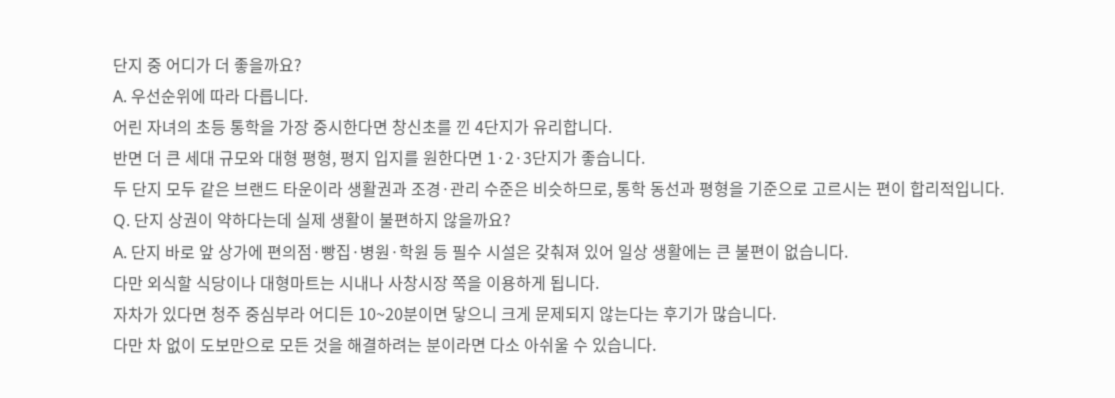단지 중 어디가 더 좋을까요?
A. 우선순위에 따라 다릅니다.
어린 자녀의 초등 통학을 가장 중시한다면 창신초를 낀 4단지가 유리합니다.
반면 더 큰 세대 규모와 대형 평형, 평지 입지를 원한다면 1·2·3단지가 좋습니다.
두 단지 모두 같은 브랜드 타운이라 생활권과 조경·관리 수준은 비슷하므로, 통학 동선과 평형을 기준으로 고르시는 편이 합리적입니다.
Q. 단지 상권이 약하다는데 실제 생활이 불편하지 않을까요?
A. 단지 바로 앞 상가에 편의점·빵집·병원·학원 등 필수 시설은 갖춰져 있어 일상 생활에는 큰 불편이 없습니다.
다만 외식할 식당이나 대형마트는 시내나 사창시장 쪽을 이용하게 됩니다.
자차가 있다면 청주 중심부라 어디든 10~20분이면 닿으니 크게 문제되지 않는다는 후기가 많습니다.
다만 차 없이 도보만으로 모든 것을 해결하려는 분이라면 다소 아쉬울 수 있습니다.